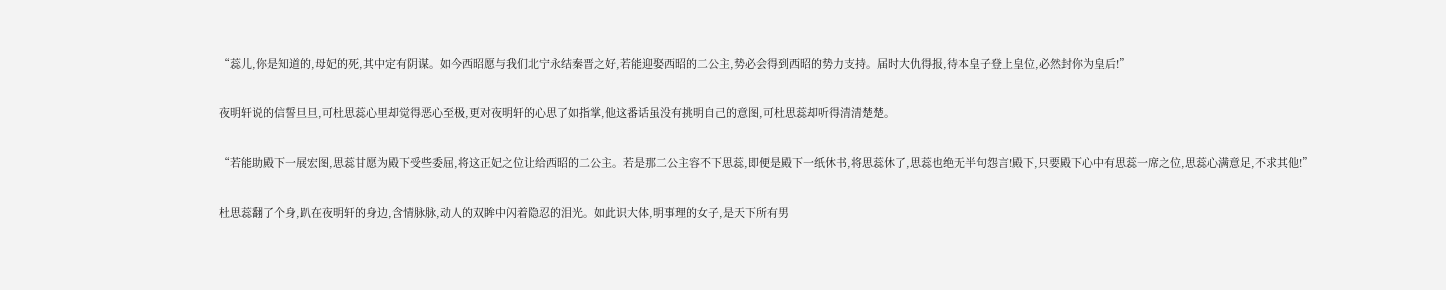“蕊儿,你是知道的,母妃的死,其中定有阴谋。如今西昭愿与我们北宁永结秦晋之好,若能迎娶西昭的二公主,势必会得到西昭的势力支持。届时大仇得报,待本皇子登上皇位,必然封你为皇后!”

夜明轩说的信誓旦旦,可杜思蕊心里却觉得恶心至极,更对夜明轩的心思了如指掌,他这番话虽没有挑明自己的意图,可杜思蕊却听得清清楚楚。

“若能助殿下一展宏图,思蕊甘愿为殿下受些委屈,将这正妃之位让给西昭的二公主。若是那二公主容不下思蕊,即便是殿下一纸休书,将思蕊休了,思蕊也绝无半句怨言!殿下,只要殿下心中有思蕊一席之位,思蕊心满意足,不求其他!”

杜思蕊翻了个身,趴在夜明轩的身边,含情脉脉,动人的双眸中闪着隐忍的泪光。如此识大体,明事理的女子,是天下所有男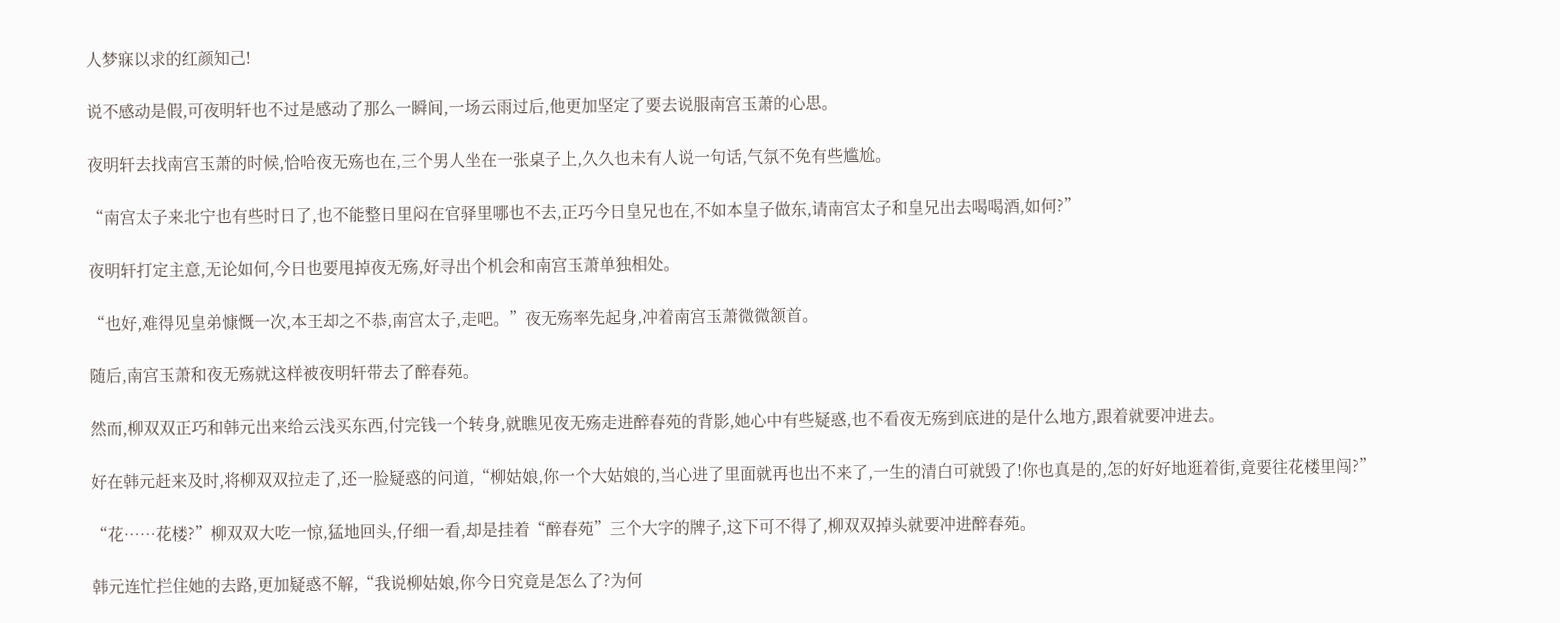人梦寐以求的红颜知己!

说不感动是假,可夜明轩也不过是感动了那么一瞬间,一场云雨过后,他更加坚定了要去说服南宫玉萧的心思。

夜明轩去找南宫玉萧的时候,恰哈夜无殇也在,三个男人坐在一张桌子上,久久也未有人说一句话,气氛不免有些尴尬。

“南宫太子来北宁也有些时日了,也不能整日里闷在官驿里哪也不去,正巧今日皇兄也在,不如本皇子做东,请南宫太子和皇兄出去喝喝酒,如何?”

夜明轩打定主意,无论如何,今日也要甩掉夜无殇,好寻出个机会和南宫玉萧单独相处。

“也好,难得见皇弟慷慨一次,本王却之不恭,南宫太子,走吧。”夜无殇率先起身,冲着南宫玉萧微微颔首。

随后,南宫玉萧和夜无殇就这样被夜明轩带去了醉春苑。

然而,柳双双正巧和韩元出来给云浅买东西,付完钱一个转身,就瞧见夜无殇走进醉春苑的背影,她心中有些疑惑,也不看夜无殇到底进的是什么地方,跟着就要冲进去。

好在韩元赶来及时,将柳双双拉走了,还一脸疑惑的问道,“柳姑娘,你一个大姑娘的,当心进了里面就再也出不来了,一生的清白可就毁了!你也真是的,怎的好好地逛着街,竟要往花楼里闯?”

“花……花楼?”柳双双大吃一惊,猛地回头,仔细一看,却是挂着“醉春苑”三个大字的牌子,这下可不得了,柳双双掉头就要冲进醉春苑。

韩元连忙拦住她的去路,更加疑惑不解,“我说柳姑娘,你今日究竟是怎么了?为何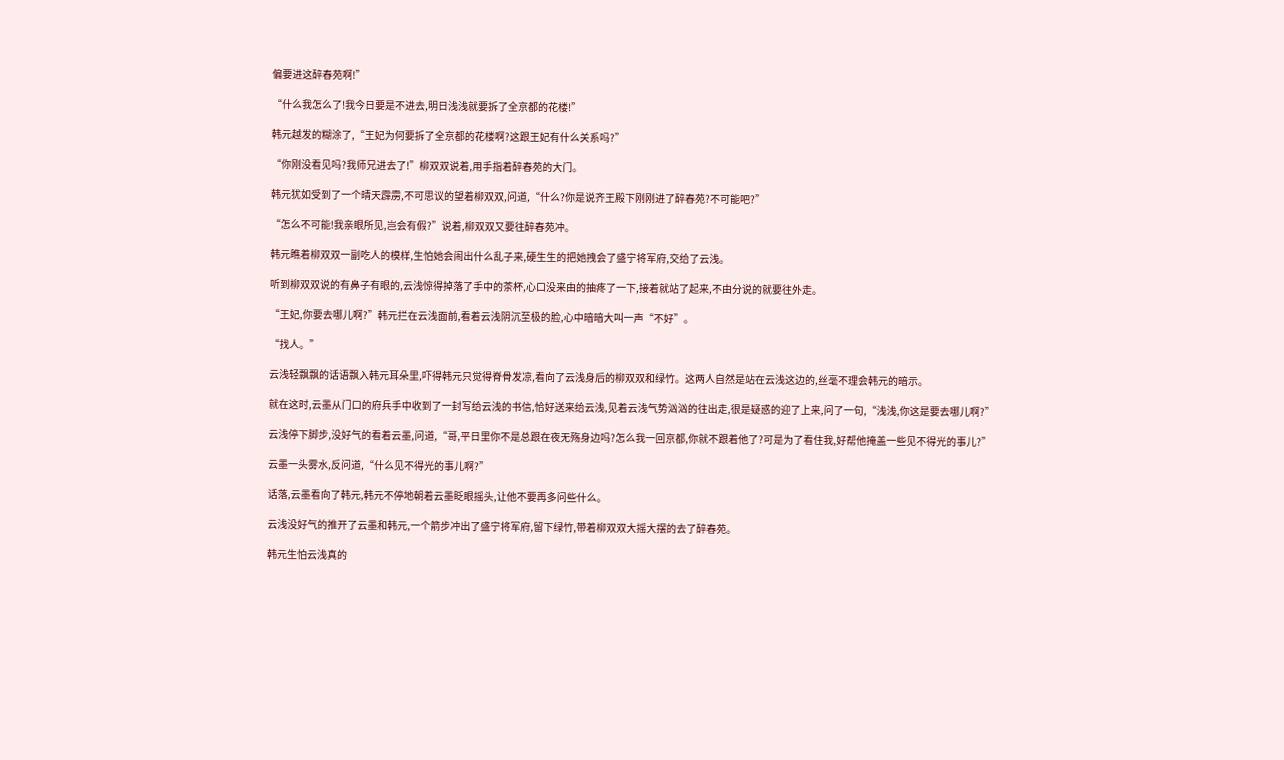偏要进这醉春苑啊!”

“什么我怎么了!我今日要是不进去,明日浅浅就要拆了全京都的花楼!”

韩元越发的糊涂了,“王妃为何要拆了全京都的花楼啊?这跟王妃有什么关系吗?”

“你刚没看见吗?我师兄进去了!”柳双双说着,用手指着醉春苑的大门。

韩元犹如受到了一个晴天霹雳,不可思议的望着柳双双,问道,“什么?你是说齐王殿下刚刚进了醉春苑?不可能吧?”

“怎么不可能!我亲眼所见,岂会有假?”说着,柳双双又要往醉春苑冲。

韩元瞧着柳双双一副吃人的模样,生怕她会闹出什么乱子来,硬生生的把她拽会了盛宁将军府,交给了云浅。

听到柳双双说的有鼻子有眼的,云浅惊得掉落了手中的茶杯,心口没来由的抽疼了一下,接着就站了起来,不由分说的就要往外走。

“王妃,你要去哪儿啊?”韩元拦在云浅面前,看着云浅阴沉至极的脸,心中暗暗大叫一声“不好”。

“找人。”

云浅轻飘飘的话语飘入韩元耳朵里,吓得韩元只觉得脊骨发凉,看向了云浅身后的柳双双和绿竹。这两人自然是站在云浅这边的,丝毫不理会韩元的暗示。

就在这时,云墨从门口的府兵手中收到了一封写给云浅的书信,恰好送来给云浅,见着云浅气势汹汹的往出走,很是疑惑的迎了上来,问了一句,“浅浅,你这是要去哪儿啊?”

云浅停下脚步,没好气的看着云墨,问道,“哥,平日里你不是总跟在夜无殇身边吗?怎么我一回京都,你就不跟着他了?可是为了看住我,好帮他掩盖一些见不得光的事儿?”

云墨一头雾水,反问道,“什么见不得光的事儿啊?”

话落,云墨看向了韩元,韩元不停地朝着云墨眨眼摇头,让他不要再多问些什么。

云浅没好气的推开了云墨和韩元,一个箭步冲出了盛宁将军府,留下绿竹,带着柳双双大摇大摆的去了醉春苑。

韩元生怕云浅真的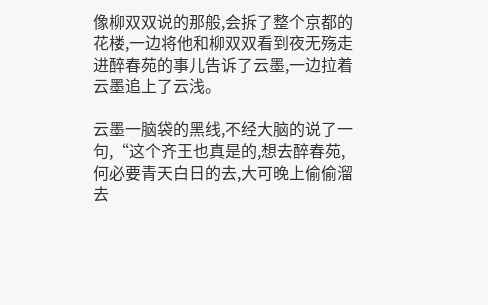像柳双双说的那般,会拆了整个京都的花楼,一边将他和柳双双看到夜无殇走进醉春苑的事儿告诉了云墨,一边拉着云墨追上了云浅。

云墨一脑袋的黑线,不经大脑的说了一句,“这个齐王也真是的,想去醉春苑,何必要青天白日的去,大可晚上偷偷溜去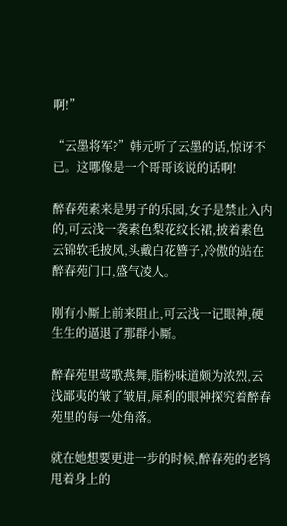啊!”

“云墨将军?”韩元听了云墨的话,惊讶不已。这哪像是一个哥哥该说的话啊!

醉春苑素来是男子的乐园,女子是禁止入内的,可云浅一袭素色梨花纹长裙,披着素色云锦软毛披风,头戴白花簪子,冷傲的站在醉春苑门口,盛气凌人。

刚有小厮上前来阻止,可云浅一记眼神,硬生生的逼退了那群小厮。

醉春苑里莺歌燕舞,脂粉味道颇为浓烈,云浅鄙夷的皱了皱眉,犀利的眼神探究着醉春苑里的每一处角落。

就在她想要更进一步的时候,醉春苑的老鸨甩着身上的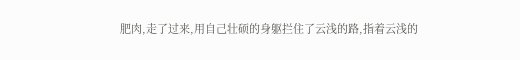肥肉,走了过来,用自己壮硕的身躯拦住了云浅的路,指着云浅的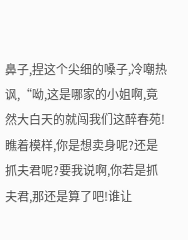鼻子,捏这个尖细的嗓子,冷嘲热讽,“呦,这是哪家的小姐啊,竟然大白天的就闯我们这醉春苑!瞧着模样,你是想卖身呢?还是抓夫君呢?要我说啊,你若是抓夫君,那还是算了吧!谁让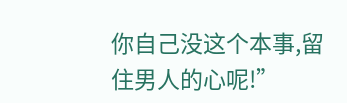你自己没这个本事,留住男人的心呢!”